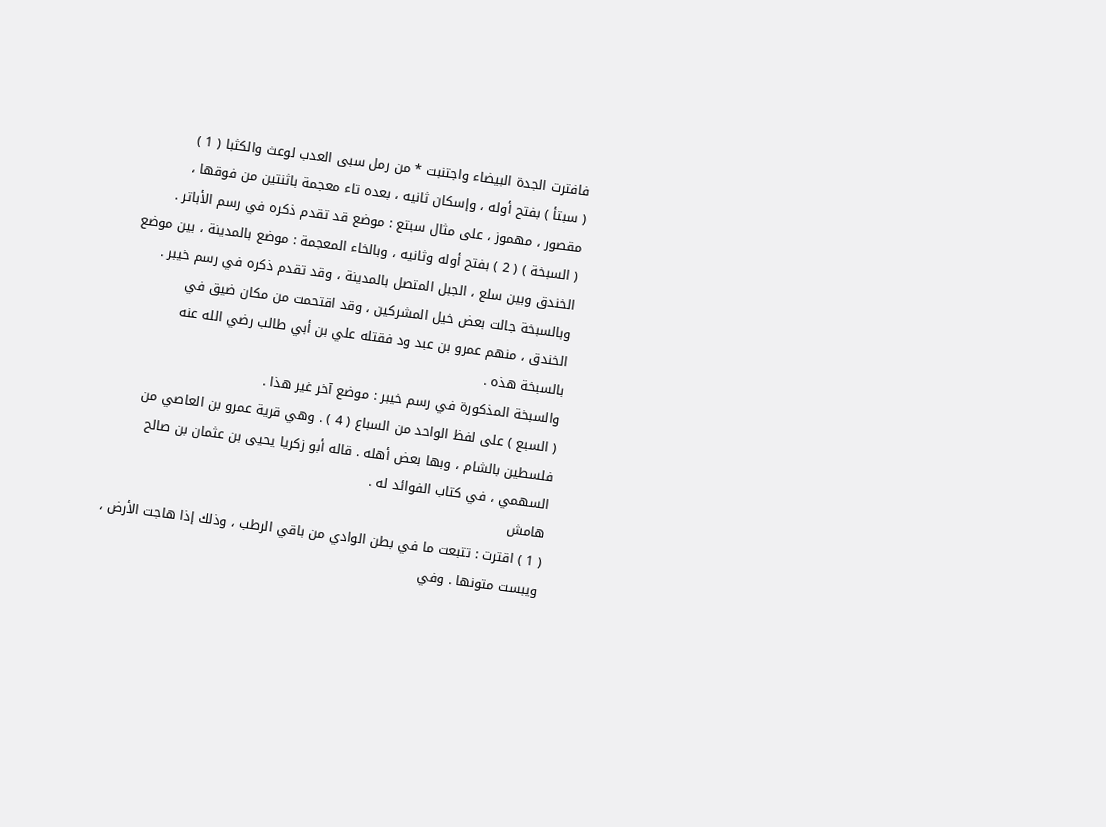فافترت الجدة البيضاء واجتنبت * من رمل سبى العدب لوعث والكثبا ( 1 )
( سبتأ ) بفتح أوله ، وإسكان ثانيه ، بعده تاء معجمة باثنتين من فوقها ،
مقصور ، مهموز ، على مثال سبتع : موضع قد تقدم ذكره في رسم الأباتر .
( السبخة ) ( 2 ) بفتح أوله وثانيه ، وبالخاء المعجمة : موضع بالمدينة ، بين موضع
الخندق وبين سلع ، الجبل المتصل بالمدينة ، وقد تقدم ذكره في رسم خيبر .
وبالسبخة جالت بعض خيل المشركين ، وقد اقتحمت من مكان ضيق في
الخندق ، منهم عمرو بن عبد ود فقتله علي بن أبي طالب رضي الله عنه
بالسبخة هذه .
والسبخة المذكورة في رسم خيبر : موضع آخر غير هذا .
( السبع ) على لفظ الواحد من السباع ( 4 ) . وهي قرية عمرو بن العاصي من
فلسطين بالشام ، وبها بعض أهله . قاله أبو زكريا يحيى بن عثمان بن صالح
السهمي ، في كتاب الفوائد له .
هامش
( 1 ) اقترت : تتبعت ما في بطن الوادي من باقي الرطب ، وذلك إذا هاجت الأرض ،
ويبست متونها . وفي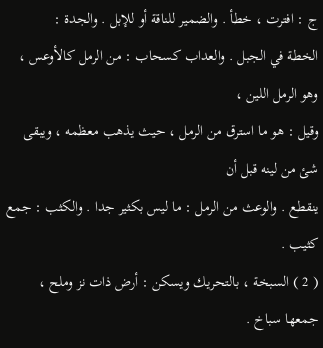ج : افترت ، خطأ . والضمير للناقة أو للإبل . والجدة :
الخطة في الجبل . والعداب كسحاب : من الرمل كالأوعس ، وهو الرمل اللين ،
وقيل : هو ما استرق من الرمل ، حيث يذهب معظمه ، ويبقى شئ من لينه قبل أن
ينقطع . والوعث من الرمل : ما ليس بكثير جدا . والكثب : جمع كثيب .
( 2 ) السبخة ، بالتحريك ويسكن : أرض ذات نز وملح ، جمعها سباخ .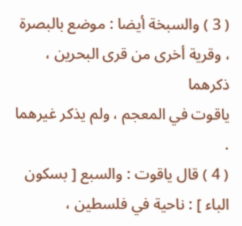( 3 ) والسبخة أيضا : موضع بالبصرة ، وقرية أخرى من قرى البحرين ، ذكرهما
ياقوت في المعجم ، ولم يذكر غيرهما .
( 4 ) قال ياقوت : والسبع [ بسكون الباء ] : ناحية في فلسطين ،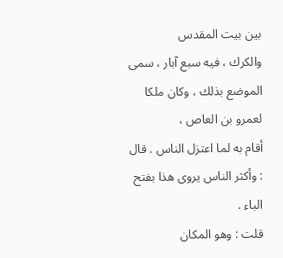بين بيت المقدس
والكرك ، فيه سبع آبار ، سمى الموضع بذلك ، وكان ملكا لعمرو بن العاص ،
أقام به لما اعتزل الناس . قال : وأكثر الناس يروى هذا بفتح الباء .
قلت : وهو المكان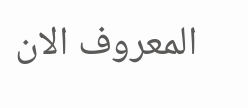المعروف الان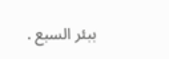ببئر السبع .